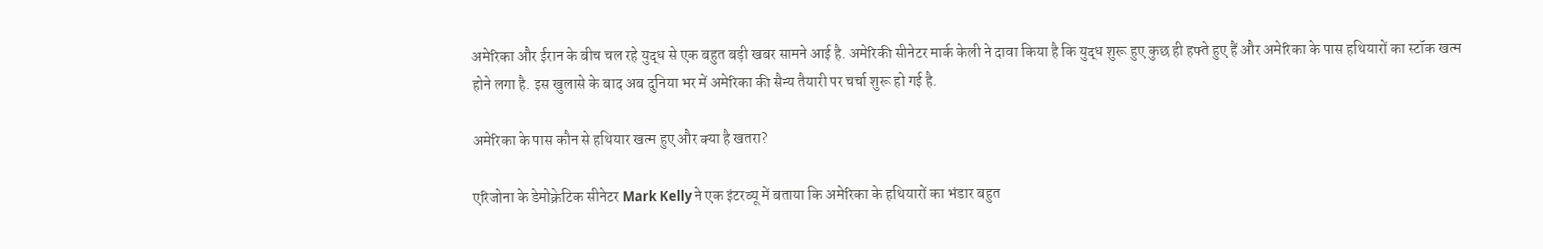अमेरिका और ईरान के बीच चल रहे युद्ध से एक बहुत बड़ी खबर सामने आई है. अमेरिकी सीनेटर मार्क केली ने दावा किया है कि युद्ध शुरू हुए कुछ ही हफ्ते हुए हैं और अमेरिका के पास हथियारों का स्टॉक खत्म होने लगा है. इस खुलासे के बाद अब दुनिया भर में अमेरिका की सैन्य तैयारी पर चर्चा शुरू हो गई है.

अमेरिका के पास कौन से हथियार खत्म हुए और क्या है खतरा?

एरिजोना के डेमोक्रेटिक सीनेटर Mark Kelly ने एक इंटरव्यू में बताया कि अमेरिका के हथियारों का भंडार बहुत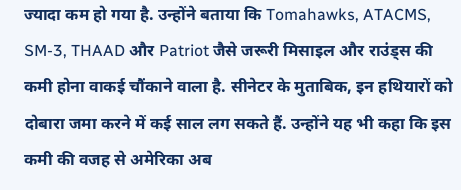ज्यादा कम हो गया है. उन्होंने बताया कि Tomahawks, ATACMS, SM-3, THAAD और Patriot जैसे जरूरी मिसाइल और राउंड्स की कमी होना वाकई चौंकाने वाला है. सीनेटर के मुताबिक, इन हथियारों को दोबारा जमा करने में कई साल लग सकते हैं. उन्होंने यह भी कहा कि इस कमी की वजह से अमेरिका अब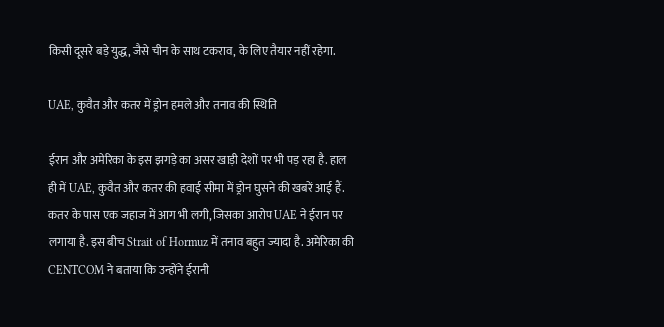किसी दूसरे बड़े युद्ध, जैसे चीन के साथ टकराव, के लिए तैयार नहीं रहेगा.

UAE, कुवैत और कतर में ड्रोन हमले और तनाव की स्थिति

ईरान और अमेरिका के इस झगड़े का असर खाड़ी देशों पर भी पड़ रहा है. हाल ही में UAE, कुवैत और कतर की हवाई सीमा में ड्रोन घुसने की खबरें आई हैं. कतर के पास एक जहाज में आग भी लगी, जिसका आरोप UAE ने ईरान पर लगाया है. इस बीच Strait of Hormuz में तनाव बहुत ज्यादा है. अमेरिका की CENTCOM ने बताया कि उन्होंने ईरानी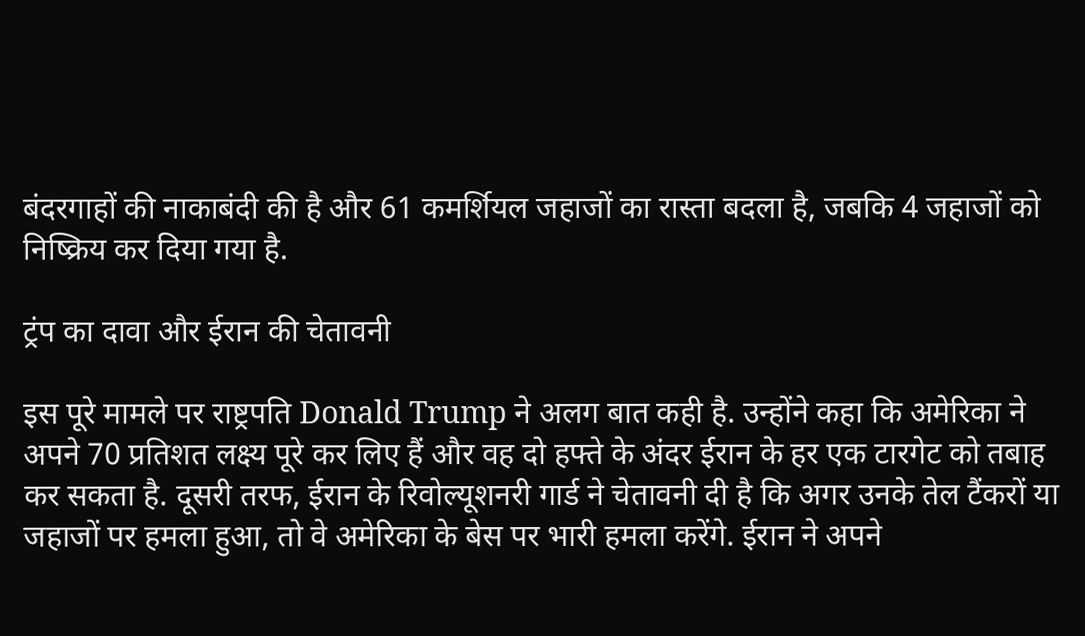बंदरगाहों की नाकाबंदी की है और 61 कमर्शियल जहाजों का रास्ता बदला है, जबकि 4 जहाजों को निष्क्रिय कर दिया गया है.

ट्रंप का दावा और ईरान की चेतावनी

इस पूरे मामले पर राष्ट्रपति Donald Trump ने अलग बात कही है. उन्होंने कहा कि अमेरिका ने अपने 70 प्रतिशत लक्ष्य पूरे कर लिए हैं और वह दो हफ्ते के अंदर ईरान के हर एक टारगेट को तबाह कर सकता है. दूसरी तरफ, ईरान के रिवोल्यूशनरी गार्ड ने चेतावनी दी है कि अगर उनके तेल टैंकरों या जहाजों पर हमला हुआ, तो वे अमेरिका के बेस पर भारी हमला करेंगे. ईरान ने अपने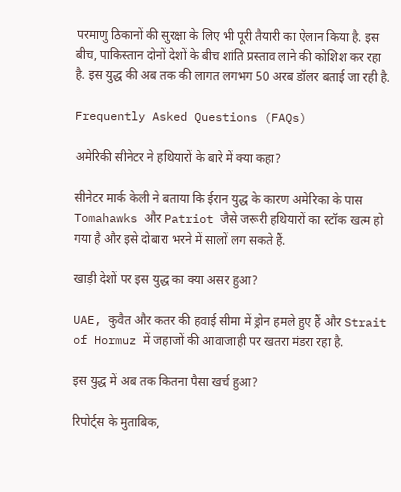परमाणु ठिकानों की सुरक्षा के लिए भी पूरी तैयारी का ऐलान किया है. इस बीच, पाकिस्तान दोनों देशों के बीच शांति प्रस्ताव लाने की कोशिश कर रहा है. इस युद्ध की अब तक की लागत लगभग 50 अरब डॉलर बताई जा रही है.

Frequently Asked Questions (FAQs)

अमेरिकी सीनेटर ने हथियारों के बारे में क्या कहा?

सीनेटर मार्क केली ने बताया कि ईरान युद्ध के कारण अमेरिका के पास Tomahawks और Patriot जैसे जरूरी हथियारों का स्टॉक खत्म हो गया है और इसे दोबारा भरने में सालों लग सकते हैं.

खाड़ी देशों पर इस युद्ध का क्या असर हुआ?

UAE, कुवैत और कतर की हवाई सीमा में ड्रोन हमले हुए हैं और Strait of Hormuz में जहाजों की आवाजाही पर खतरा मंडरा रहा है.

इस युद्ध में अब तक कितना पैसा खर्च हुआ?

रिपोर्ट्स के मुताबिक,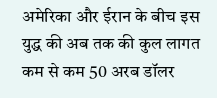अमेरिका और ईरान के बीच इस युद्ध की अब तक की कुल लागत कम से कम 50 अरब डॉलर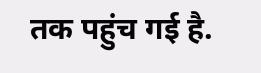तक पहुंच गई है.